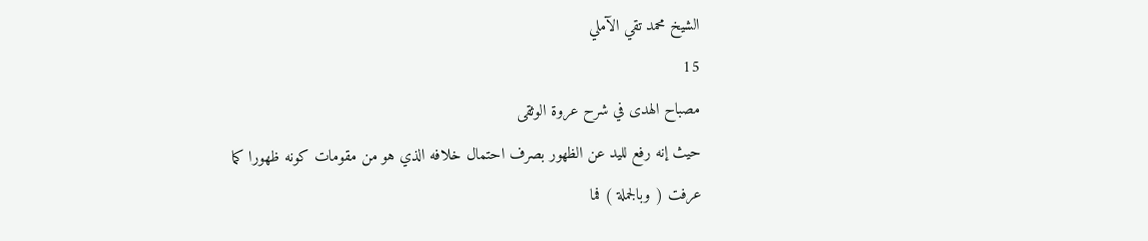الشيخ محمد تقي الآملي
15
مصباح الهدى في شرح عروة الوثقى
حيث إنه رفع لليد عن الظهور بصرف احتمال خلافه الذي هو من مقومات كونه ظهورا كما عرفت ( وبالجملة ) فما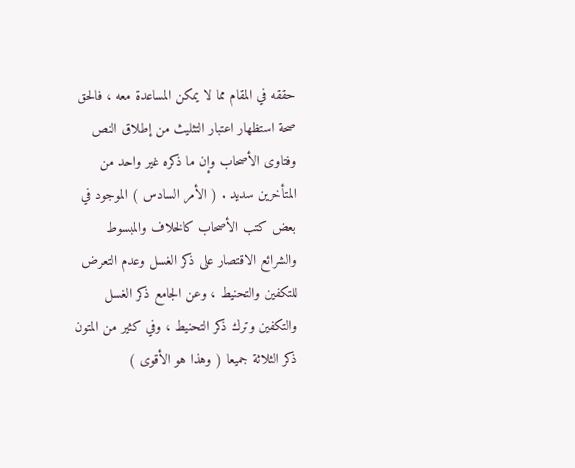حققه في المقام مما لا يمكن المساعدة معه ، فالحق صحة استظهار اعتبار التثليث من إطلاق النص وفتاوى الأصحاب وإن ما ذكره غير واحد من المتأخرين سديد . ( الأمر السادس ) الموجود في بعض كتب الأصحاب كالخلاف والمبسوط والشرائع الاقتصار على ذكر الغسل وعدم التعرض للتكفين والتحنيط ، وعن الجامع ذكر الغسل والتكفين وترك ذكر التحنيط ، وفي كثير من المتون ذكر الثلاثة جميعا ( وهذا هو الأقوى )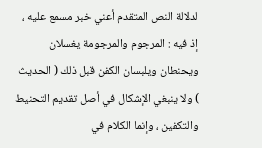لدلالة النص المتقدم أعني خبر مسمع عليه ، إذ فيه : المرجوم والمرجومة يغسلان ويحنطان ويلبسان الكفن قبل ذلك ( الحديث ) ولا ينبغي الإشكال في أصل تقديم التحنيط والتكفين ، وإنما الكلام في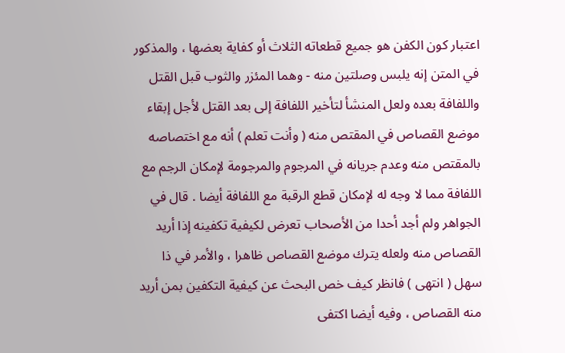اعتبار كون الكفن هو جميع قطعاته الثلاث أو كفاية بعضها ، والمذكور في المتن إنه يلبس وصلتين منه - وهما المئزر والثوب قبل القتل واللفافة بعده ولعل المنشأ لتأخير اللفافة إلى بعد القتل لأجل إبقاء موضع القصاص في المقتص منه ( وأنت تعلم ) أنه مع اختصاصه بالمقتص منه وعدم جريانه في المرجوم والمرجومة لإمكان الرجم مع اللفافة مما لا وجه له لإمكان قطع الرقبة مع اللفافة أيضا . قال في الجواهر ولم أجد أحدا من الأصحاب تعرض لكيفية تكفينه إذا أريد القصاص منه ولعله يترك موضع القصاص ظاهرا ، والأمر في ذا سهل ( انتهى ) فانظر كيف خص البحث عن كيفية التكفين بمن أريد منه القصاص ، وفيه أيضا اكتفى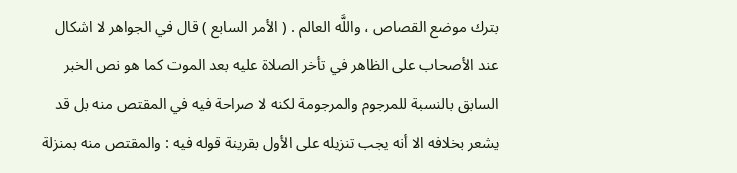بترك موضع القصاص ، واللَّه العالم . ( الأمر السابع ) قال في الجواهر لا اشكال عند الأصحاب على الظاهر في تأخر الصلاة عليه بعد الموت كما هو نص الخبر السابق بالنسبة للمرجوم والمرجومة لكنه لا صراحة فيه في المقتص منه بل قد يشعر بخلافه الا أنه يجب تنزيله على الأول بقرينة قوله فيه : والمقتص منه بمنزلة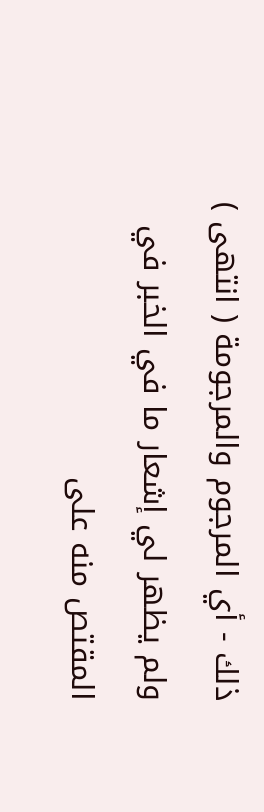ذلك - أي المرجوم والمرجومة ( انتهى ) ولم يظهر لي إشعار ما في الخبر في المقتص منه على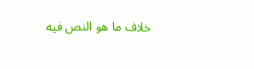خلاف ما هو النص فيه